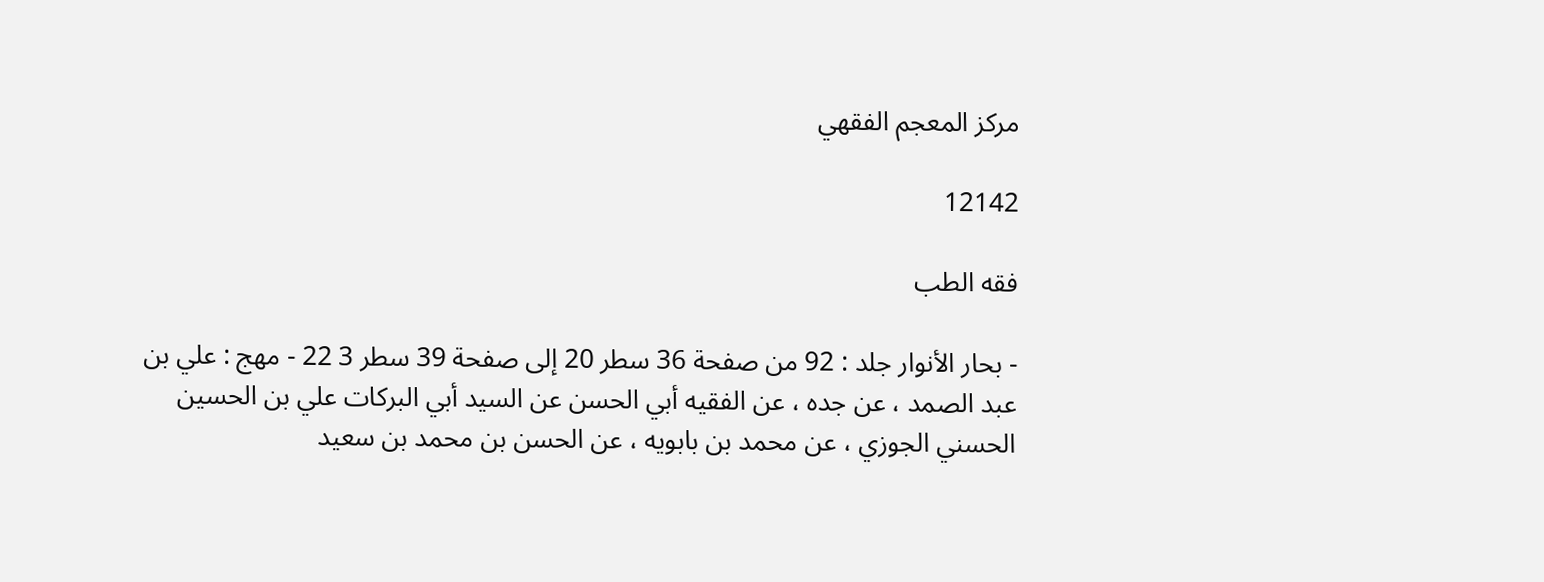مركز المعجم الفقهي

12142

فقه الطب

- بحار الأنوار جلد : 92 من صفحة 36 سطر 20 إلى صفحة 39 سطر 3 22 - مهج : علي بن عبد الصمد ، عن جده ، عن الفقيه أبي الحسن عن السيد أبي البركات علي بن الحسين الحسني الجوزي ، عن محمد بن بابويه ، عن الحسن بن محمد بن سعيد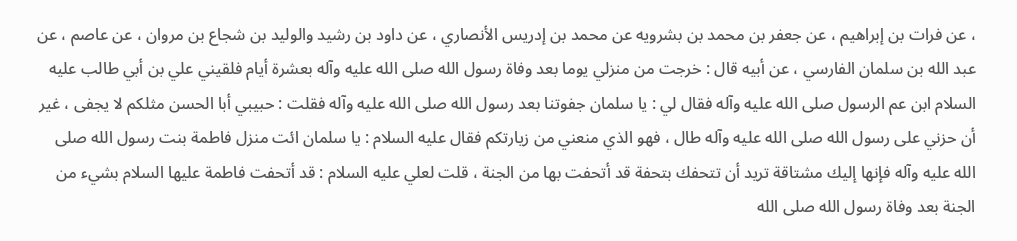، عن فرات بن إبراهيم ، عن جعفر بن محمد بن بشرويه عن محمد بن إدريس الأنصاري ، عن داود بن رشيد والوليد بن شجاع بن مروان ، عن عاصم ، عن عبد الله بن سلمان الفارسي ، عن أبيه قال : خرجت من منزلي يوما بعد وفاة رسول الله صلى الله عليه وآله بعشرة أيام فلقيني علي بن أبي طالب عليه السلام ابن عم الرسول صلى الله عليه وآله فقال لي : يا سلمان جفوتنا بعد رسول الله صلى الله عليه وآله فقلت : حبيبي أبا الحسن مثلكم لا يجفى ، غير أن حزني على رسول الله صلى الله عليه وآله طال ، فهو الذي منعني من زيارتكم فقال عليه السلام : يا سلمان ائت منزل فاطمة بنت رسول الله صلى الله عليه وآله فإنها إليك مشتاقة تريد أن تتحفك بتحفة قد أتحفت بها من الجنة ، قلت لعلي عليه السلام : قد أتحفت فاطمة عليها السلام بشيء من الجنة بعد وفاة رسول الله صلى الله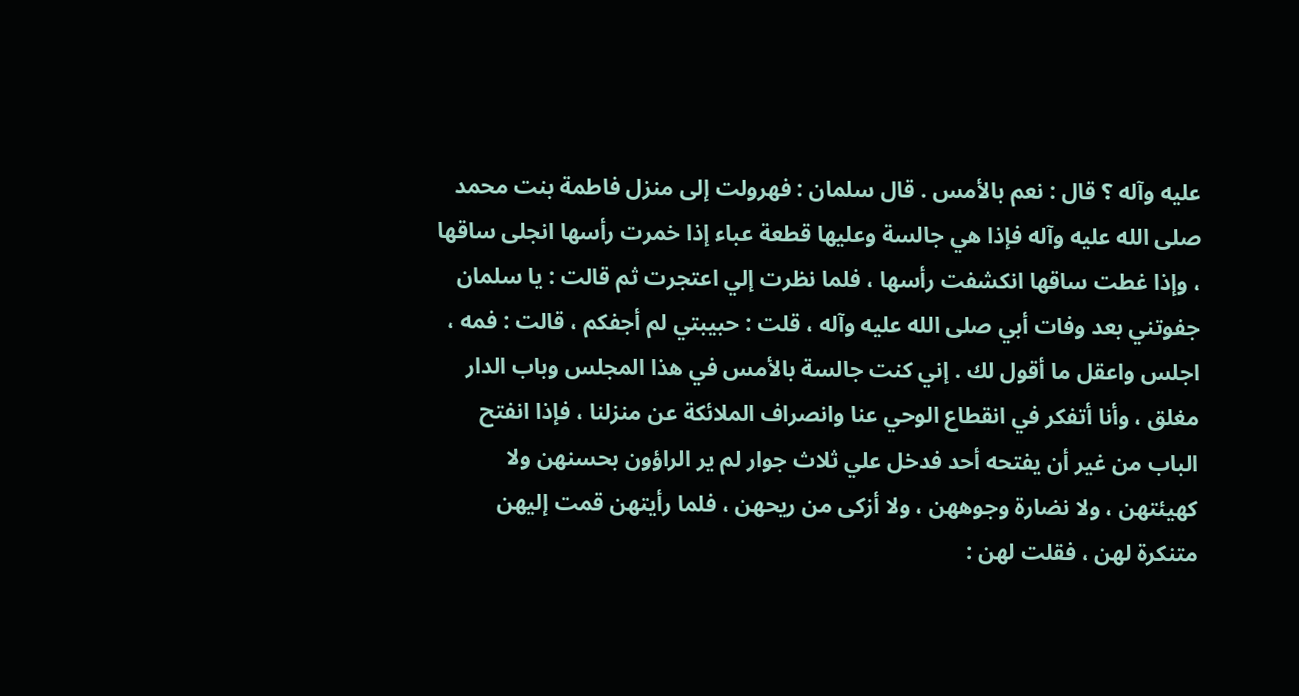عليه وآله ؟ قال : نعم بالأمس . قال سلمان : فهرولت إلى منزل فاطمة بنت محمد صلى الله عليه وآله فإذا هي جالسة وعليها قطعة عباء إذا خمرت رأسها انجلى ساقها ، وإذا غطت ساقها انكشفت رأسها ، فلما نظرت إلي اعتجرت ثم قالت : يا سلمان جفوتني بعد وفات أبي صلى الله عليه وآله ، قلت : حبيبتي لم أجفكم ، قالت : فمه ، اجلس واعقل ما أقول لك . إني كنت جالسة بالأمس في هذا المجلس وباب الدار مغلق ، وأنا أتفكر في انقطاع الوحي عنا وانصراف الملائكة عن منزلنا ، فإذا انفتح الباب من غير أن يفتحه أحد فدخل علي ثلاث جوار لم ير الراؤون بحسنهن ولا كهيئتهن ، ولا نضارة وجوههن ، ولا أزكى من ريحهن ، فلما رأيتهن قمت إليهن متنكرة لهن ، فقلت لهن :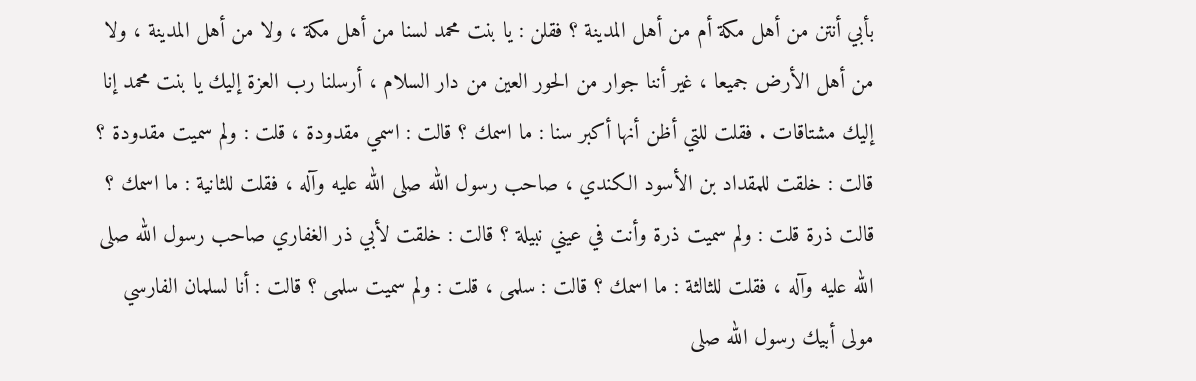بأبي أنتن من أهل مكة أم من أهل المدينة ؟ فقلن : يا بنت محمد لسنا من أهل مكة ، ولا من أهل المدينة ، ولا من أهل الأرض جميعا ، غير أننا جوار من الحور العين من دار السلام ، أرسلنا رب العزة إليك يا بنت محمد إنا إليك مشتاقات . فقلت للتي أظن أنها أكبر سنا : ما اسمك ؟ قالت : اسمي مقدودة ، قلت : ولم سميت مقدودة ؟ قالت : خلقت للمقداد بن الأسود الكندي ، صاحب رسول الله صلى الله عليه وآله ، فقلت للثانية : ما اسمك ؟ قالت ذرة قلت : ولم سميت ذرة وأنت في عيني نبيلة ؟ قالت : خلقت لأبي ذر الغفاري صاحب رسول الله صلى الله عليه وآله ، فقلت للثالثة : ما اسمك ؟ قالت : سلمى ، قلت : ولم سميت سلمى ؟ قالت : أنا لسلمان الفارسي مولى أبيك رسول الله صلى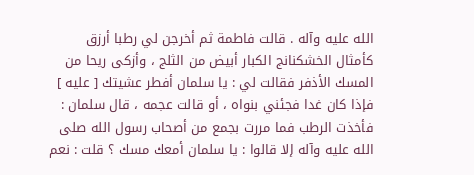الله عليه وآله . قالت فاطمة ثم أخرجن لي رطبا أرزق كأمثال الخشكنانج الكبار أبيض من الثلج ، وأزكى ريحا من المسك الأذفر فقالت لي : يا سلمان أفطر عشيتك [ عليه ] فإذا كان غدا فجئني بنواه ، أو قالت عجمه ، قال سلمان : فأخذت الرطب فما مررت بجمع من أصحاب رسول الله صلى الله عليه وآله إلا قالوا : يا سلمان أمعك مسك ؟ قلت : نعم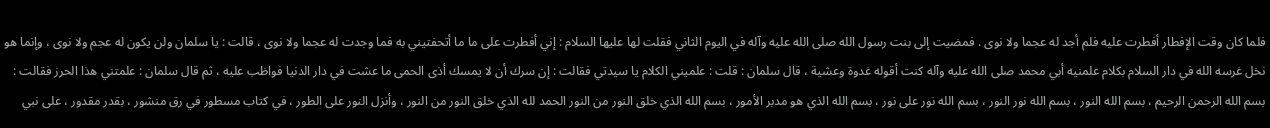فلما كان وقت الإفطار أفطرت عليه فلم أجد له عجما ولا نوى . فمضيت إلى بنت رسول الله صلى الله عليه وآله في اليوم الثاني فقلت لها عليها السلام : إني أفطرت على ما ما أتحفتيني به فما وجدت له عجما ولا نوى ، قالت : يا سلمان ولن يكون له عجم ولا نوى ، وإنما هو نخل غرسه الله في دار السلام بكلام علمنيه أبي محمد صلى الله عليه وآله كنت أقوله غدوة وعشية ، قال سلمان : قلت : علميني الكلام يا سيدتي فقالت : إن سرك أن لا يمسك أذى الحمى ما عشت في دار الدنيا فواظب عليه ، ثم قال سلمان : علمتني هذا الحرز فقالت : بسم الله الرحمن الرحيم ، بسم الله النور ، بسم الله نور النور ، بسم الله نور على نور ، بسم الله الذي هو مدبر الأمور ، بسم الله الذي خلق النور من النور الحمد لله الذي خلق النور من النور ، وأنزل النور على الطور ، في كتاب مسطور في رق منشور ، بقدر مقدور ، على نبي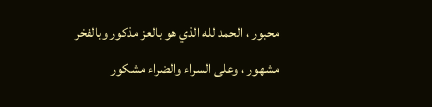محبور ، الحمد لله الذي هو بالعز مذكور وبالفخر مشهور ، وعلى السراء والضراء مشكور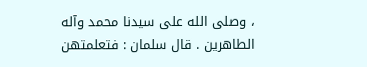، وصلى الله على سيدنا محمد وآله الطاهرين . قال سلمان : فتعلمتهن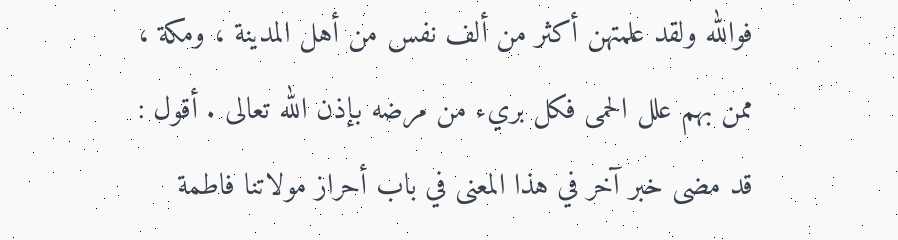فوالله ولقد علمتهن أكثر من ألف نفس من أهل المدينة ، ومكة ، ممن بهم علل الحمى فكل بريء من مرضه بإذن الله تعالى . أقول : قد مضى خبر آخر في هذا المعنى في باب أحراز مولاتنا فاطمة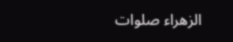الزهراء صلوات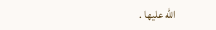الله عليها .